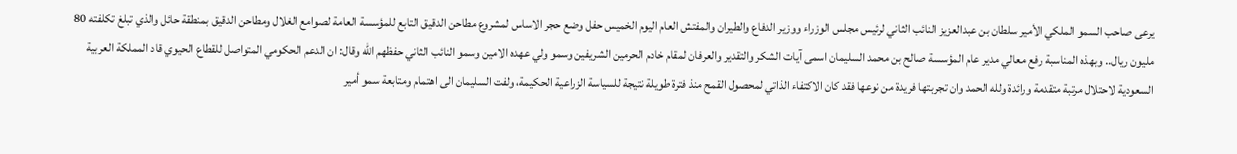يرعى صاحب السمو الملكي الأمير سلطان بن عبدالعزيز النائب الثاني لرئيس مجلس الوزراء ووزير الدفاع والطيران والمفتش العام اليوم الخميس حفل وضع حجر الاساس لمشروع مطاحن الدقيق التابع للمؤسسة العامة لصوامع الغلال ومطاحن الدقيق بمنطقة حائل والذي تبلغ تكلفته 80 مليون ريال.. وبهذه المناسبة رفع معالي مدير عام المؤسسة صالح بن محمد السليمان اسمى آيات الشكر والتقدير والعرفان لمقام خادم الحرمين الشريفين وسمو ولي عهده الامين وسمو النائب الثاني حفظهم الله وقال: ان الدعم الحكومي المتواصل للقطاع الحيوي قاد المملكة العربية السعودية لاحتلال مرتبة متقدمة ورائدة ولله الحمد وان تجربتها فريدة من نوعها فقد كان الاكتفاء الذاتي لمحصول القمح منذ فترة طويلة نتيجة للسياسة الزراعية الحكيمة، ولفت السليمان الى اهتمام ومتابعة سمو أمير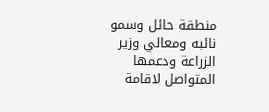منطقة حائل وسمو نائبه ومعالي وزير الزراعة ودعمها المتواصل لاقامة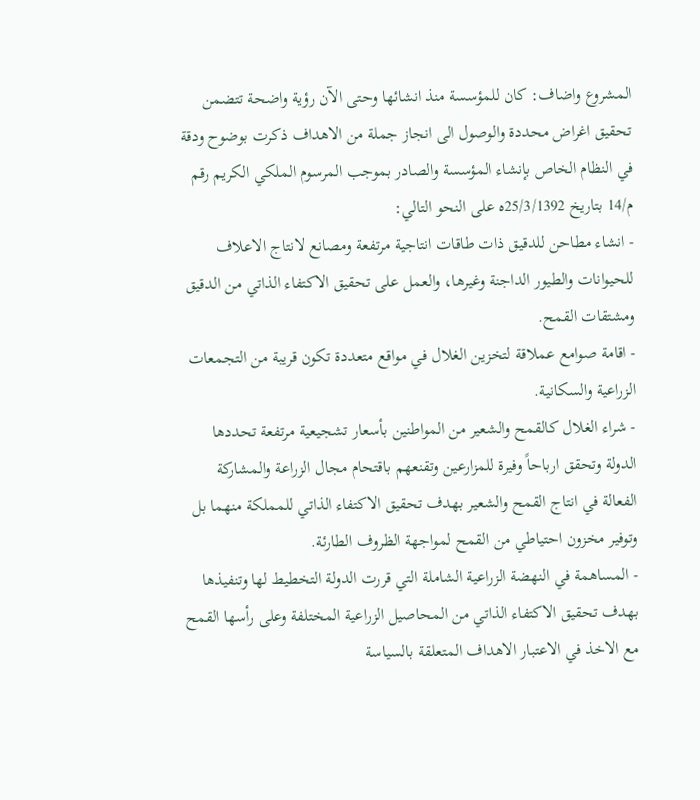المشروع واضاف: كان للمؤسسة منذ انشائها وحتى الآن رؤية واضحة تتضمن تحقيق اغراض محددة والوصول الى انجاز جملة من الاهداف ذكرت بوضوح ودقة في النظام الخاص بإنشاء المؤسسة والصادر بموجب المرسوم الملكي الكريم رقم م/14 بتاريخ 25/3/1392ه على النحو التالي:
- انشاء مطاحن للدقيق ذات طاقات انتاجية مرتفعة ومصانع لانتاج الاعلاف للحيوانات والطيور الداجنة وغيرها، والعمل على تحقيق الاكتفاء الذاتي من الدقيق ومشتقات القمح.
- اقامة صوامع عملاقة لتخزين الغلال في مواقع متعددة تكون قريبة من التجمعات الزراعية والسكانية.
- شراء الغلال كالقمح والشعير من المواطنين بأسعار تشجيعية مرتفعة تحددها الدولة وتحقق ارباحاً وفيرة للمزارعين وتقنعهم باقتحام مجال الزراعة والمشاركة الفعالة في انتاج القمح والشعير بهدف تحقيق الاكتفاء الذاتي للمملكة منهما بل وتوفير مخزون احتياطي من القمح لمواجهة الظروف الطارئة.
- المساهمة في النهضة الزراعية الشاملة التي قررت الدولة التخطيط لها وتنفيذها بهدف تحقيق الاكتفاء الذاتي من المحاصيل الزراعية المختلفة وعلى رأسها القمح مع الاخذ في الاعتبار الاهداف المتعلقة بالسياسة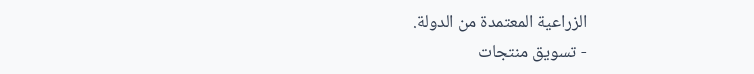الزراعية المعتمدة من الدولة.
- تسويق منتجات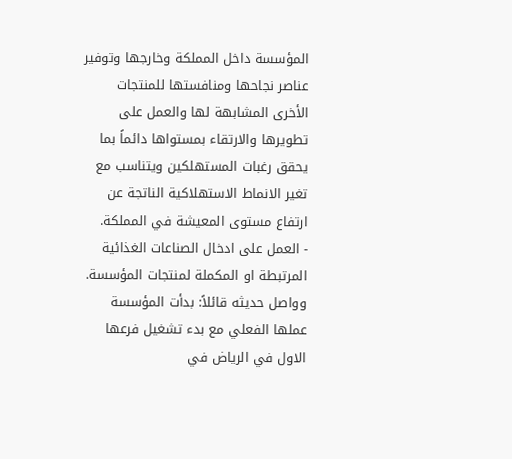المؤسسة داخل المملكة وخارجها وتوفير عناصر نجاحها ومنافستها للمنتجات الأخرى المشابهة لها والعمل على تطويرها والارتقاء بمستواها دائماً بما يحقق رغبات المستهلكين ويتناسب مع تغير الانماط الاستهلاكية الناتجة عن ارتفاع مستوى المعيشة في المملكة.
- العمل على ادخال الصناعات الغذائية المرتبطة او المكملة لمنتجات المؤسسة.
وواصل حديثه قائلاً: بدأت المؤسسة عملها الفعلي مع بدء تشغيل فرعها الاول في الرياض في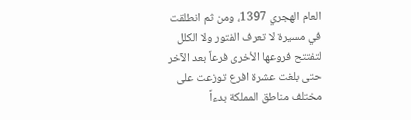العام الهجري 1397، ومن ثم انطلقت في مسيرة لا تعرف الفتور ولا الكلل لتفتتح فروعها الأخرى فرعاً بعد الآخر حتى بلغت عشرة افرع توزعت على مختلف مناطق المملكة بدءاً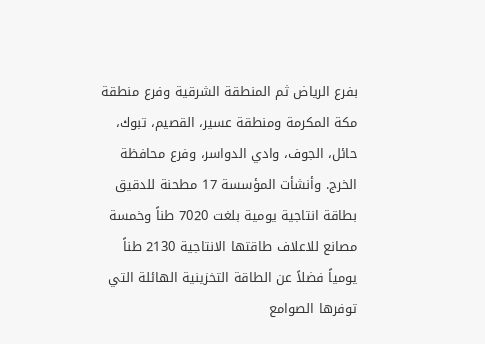بفرع الرياض ثم المنطقة الشرقية وفرع منطقة مكة المكرمة ومنطقة عسير، القصيم، تبوك، حائل، الجوف، وادي الدواسر، وفرع محافظة الخرج. وأنشأت المؤسسة 17 مطحنة للدقيق بطاقة انتاجية يومية بلغت 7020 طناً وخمسة مصانع للاعلاف طاقتها الانتاجية 2130 طناً يومياً فضلاً عن الطاقة التخزينية الهائلة التي توفرها الصوامع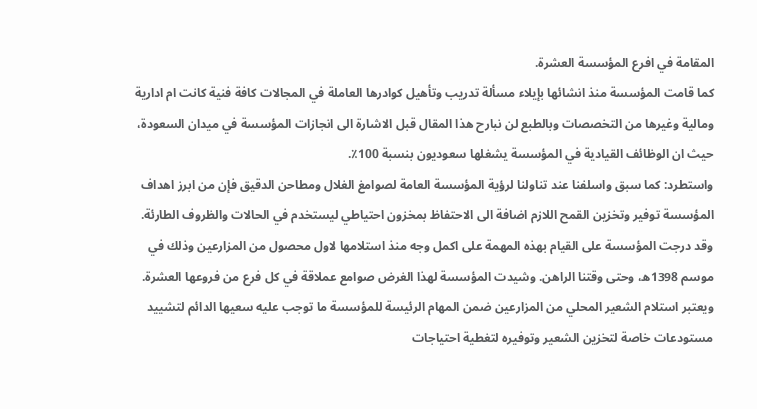المقامة في افرع المؤسسة العشرة.
كما قامت المؤسسة منذ انشائها بإيلاء مسألة تدريب وتأهيل كوادرها العاملة في المجالات كافة فنية كانت ام ادارية ومالية وغيرها من التخصصات وبالطبع لن نبارح هذا المقال قبل الاشارة الى انجازات المؤسسة في ميدان السعودة، حيث ان الوظائف القيادية في المؤسسة يشغلها سعوديون بنسبة 100٪.
واستطرد: كما سبق واسلفنا عند تناولنا لرؤية المؤسسة العامة لصوامغ الغلال ومطاحن الدقيق فإن من ابرز اهداف المؤسسة توفير وتخزين القمح اللازم اضافة الى الاحتفاظ بمخزون احتياطي ليستخدم في الحالات والظروف الطارئة. وقد درجت المؤسسة على القيام بهذه المهمة على اكمل وجه منذ استلامها لاول محصول من المزارعين وذلك في موسم 1398ه، وحتى وقتنا الراهن. وشيدت المؤسسة لهذا الغرض صوامع عملاقة في كل فرع من فروعها العشرة. ويعتبر استلام الشعير المحلي من المزارعين ضمن المهام الرئيسة للمؤسسة ما توجب عليه سعيها الدائم لتشييد مستودعات خاصة لتخزين الشعير وتوفيره لتغطية احتياجات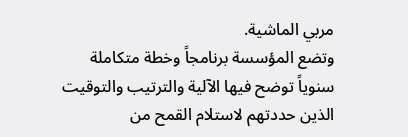مربي الماشية.
وتضع المؤسسة برنامجاً وخطة متكاملة سنوياً توضح فيها الآلية والترتيب والتوقيت الذين حددتهم لاستلام القمح من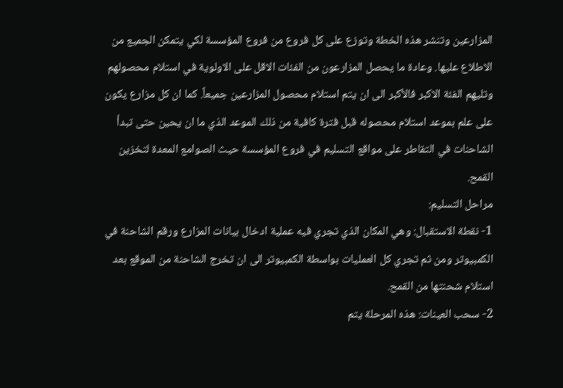المزارعين وتنشر هذه الخطة وتوزع على كل فروع من فروع المؤسسة لكي يتمكن الجميع من الاطلاع عليها. وعادة ما يحصل المزارعون من الفئات الاقل على الاولوية في استلام محصولهم وتليهم الفئة الاكبر فالأكبر الى ان يتم استلام محصول المزارعين جميعاً. كما ان كل مزارع يكون على علم بموعد استلام محصوله قبل فترة كافية من ذلك الموعد الذي ما ان يحين حتى تبدأ الشاحنات في التقاطر على مواقع التسليم في فروع المؤسسة حيث الصوامع المعدة لتخزين القمح.
مراحل التسليم:
1- نقطة الاستقبال: وهي المكان الذي تجري فيه عملية ادخال بيانات المزارع ورقم الشاحنة في الكمبيوتر ومن ثم تجري كل العمليات بواسطة الكمبيوتر الى ان تخرج الشاحنة من الموقع بعد استلام شحنتها من القمح.
2- سحب العينات: هذه المرحلة يتم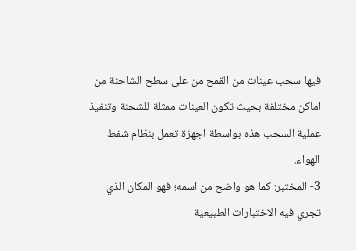فيها سحب عينات من القمح من على سطح الشاحنة من اماكن مختلفة بحيث تكون العينات ممثلة للشحنة وتنفيذ عملية السحب هذه بواسطة اجهزة تعمل بنظام شفط الهواء.
3- المختبر: كما هو واضح من اسمه؛ فهو المكان الذي تجري فيه الاختبارات الطبيعية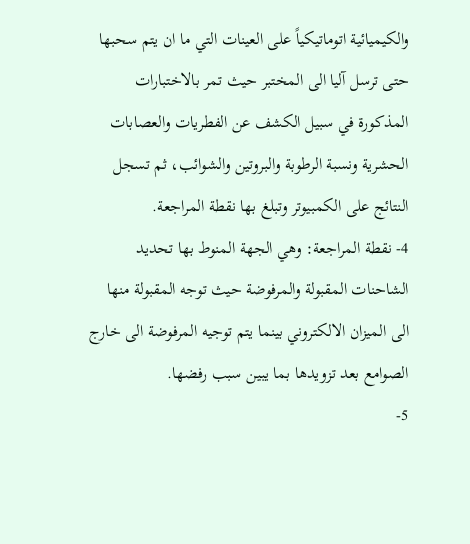والكيميائية اتوماتيكياً على العينات التي ما ان يتم سحبها حتى ترسل آليا الى المختبر حيث تمر بالاختبارات المذكورة في سبيل الكشف عن الفطريات والعصابات الحشرية ونسبة الرطوبة والبروتين والشوائب، ثم تسجل النتائج على الكمبيوتر وتبلغ بها نقطة المراجعة.
4- نقطة المراجعة: وهي الجهة المنوط بها تحديد الشاحنات المقبولة والمرفوضة حيث توجه المقبولة منها الى الميزان الالكتروني بينما يتم توجيه المرفوضة الى خارج الصوامع بعد تزويدها بما يبين سبب رفضها.
5-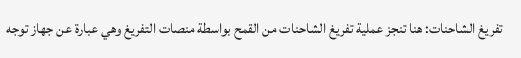تفريغ الشاحنات: هنا تنجز عملية تفريغ الشاحنات من القمح بواسطة منصات التفريغ وهي عبارة عن جهاز توجه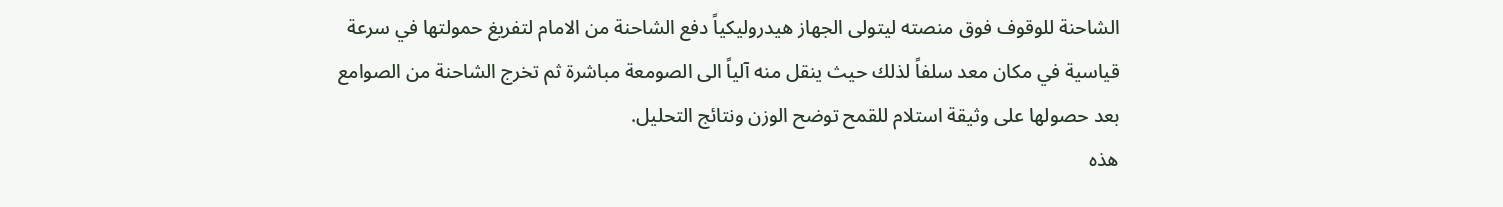الشاحنة للوقوف فوق منصته ليتولى الجهاز هيدروليكياً دفع الشاحنة من الامام لتفريغ حمولتها في سرعة قياسية في مكان معد سلفاً لذلك حيث ينقل منه آلياً الى الصومعة مباشرة ثم تخرج الشاحنة من الصوامع بعد حصولها على وثيقة استلام للقمح توضح الوزن ونتائج التحليل.
هذه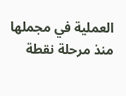العملية في مجملها منذ مرحلة نقطة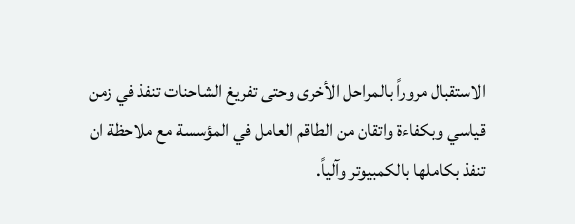الاستقبال مروراً بالمراحل الأخرى وحتى تفريغ الشاحنات تنفذ في زمن قياسي وبكفاءة واتقان من الطاقم العامل في المؤسسة مع ملاحظة ان تنفذ بكاملها بالكمبيوتر وآلياً.